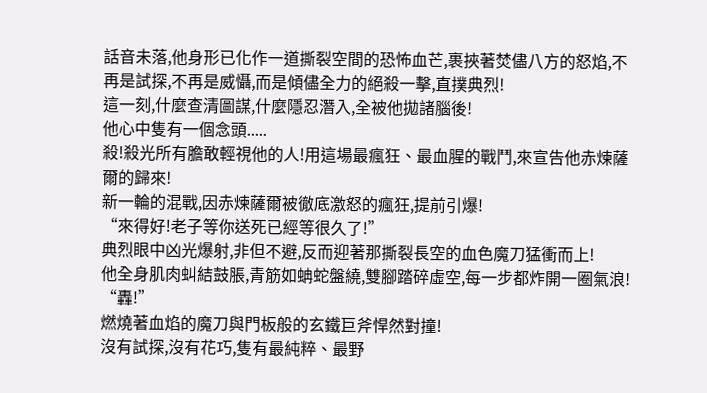話音未落,他身形已化作一道撕裂空間的恐怖血芒,裹挾著焚儘八方的怒焰,不再是試探,不再是威懾,而是傾儘全力的絕殺一擊,直撲典烈!
這一刻,什麼查清圖謀,什麼隱忍潛入,全被他拋諸腦後!
他心中隻有一個念頭.....
殺!殺光所有膽敢輕視他的人!用這場最瘋狂、最血腥的戰鬥,來宣告他赤煉薩爾的歸來!
新一輪的混戰,因赤煉薩爾被徹底激怒的瘋狂,提前引爆!
“來得好!老子等你送死已經等很久了!”
典烈眼中凶光爆射,非但不避,反而迎著那撕裂長空的血色魔刀猛衝而上!
他全身肌肉虯結鼓脹,青筋如蚺蛇盤繞,雙腳踏碎虛空,每一步都炸開一圈氣浪!
“轟!”
燃燒著血焰的魔刀與門板般的玄鐵巨斧悍然對撞!
沒有試探,沒有花巧,隻有最純粹、最野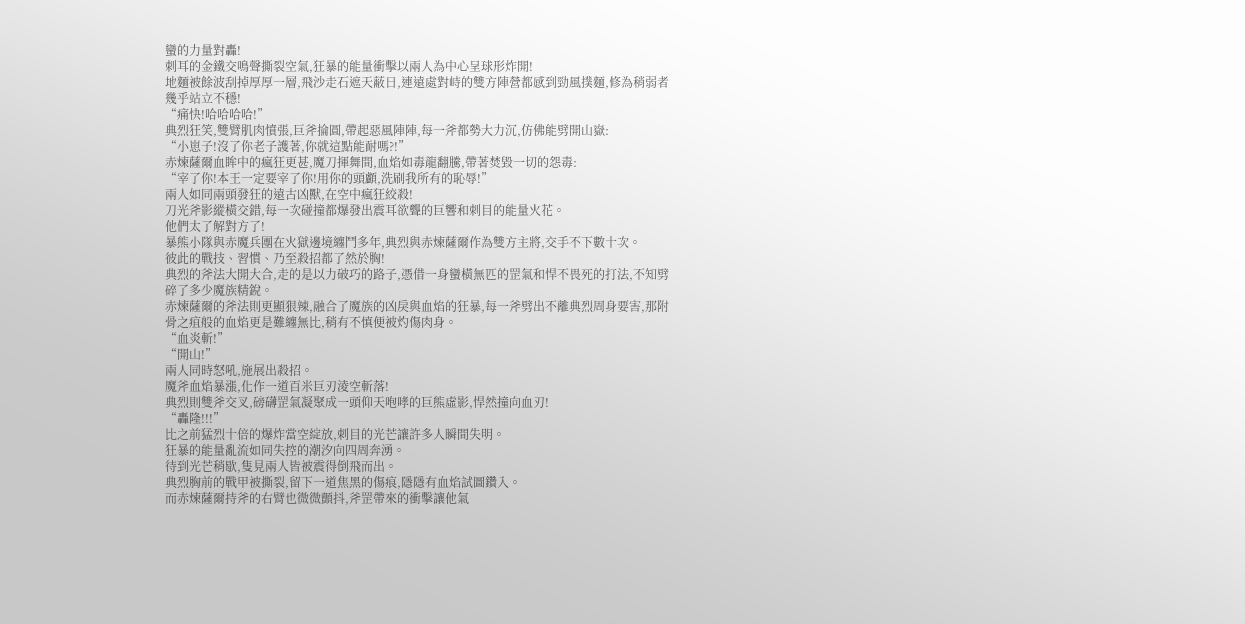蠻的力量對轟!
刺耳的金鐵交鳴聲撕裂空氣,狂暴的能量衝擊以兩人為中心呈球形炸開!
地麵被餘波刮掉厚厚一層,飛沙走石遮天蔽日,連遠處對峙的雙方陣營都感到勁風撲麵,修為稍弱者幾乎站立不穩!
“痛快!哈哈哈哈!”
典烈狂笑,雙臂肌肉憤張,巨斧掄圓,帶起惡風陣陣,每一斧都勢大力沉,仿佛能劈開山嶽:
“小崽子!沒了你老子護著,你就這點能耐嗎?!”
赤煉薩爾血眸中的瘋狂更甚,魔刀揮舞間,血焰如毒龍翻騰,帶著焚毀一切的怨毒:
“宰了你!本王一定要宰了你!用你的頭顱,洗刷我所有的恥辱!”
兩人如同兩頭發狂的遠古凶獸,在空中瘋狂絞殺!
刀光斧影縱橫交錯,每一次碰撞都爆發出震耳欲聾的巨響和刺目的能量火花。
他們太了解對方了!
暴熊小隊與赤魔兵團在火獄邊境纏鬥多年,典烈與赤煉薩爾作為雙方主將,交手不下數十次。
彼此的戰技、習慣、乃至殺招都了然於胸!
典烈的斧法大開大合,走的是以力破巧的路子,憑借一身蠻橫無匹的罡氣和悍不畏死的打法,不知劈碎了多少魔族精銳。
赤煉薩爾的斧法則更顯狠辣,融合了魔族的凶戾與血焰的狂暴,每一斧劈出不離典烈周身要害,那附骨之疽般的血焰更是難纏無比,稍有不慎便被灼傷肉身。
“血炎斬!”
“開山!”
兩人同時怒吼,施展出殺招。
魔斧血焰暴漲,化作一道百米巨刃淩空斬落!
典烈則雙斧交叉,磅礴罡氣凝聚成一頭仰天咆哮的巨熊虛影,悍然撞向血刃!
“轟隆!!!”
比之前猛烈十倍的爆炸當空綻放,刺目的光芒讓許多人瞬間失明。
狂暴的能量亂流如同失控的潮汐向四周奔湧。
待到光芒稍歇,隻見兩人皆被震得倒飛而出。
典烈胸前的戰甲被撕裂,留下一道焦黑的傷痕,隱隱有血焰試圖鑽入。
而赤煉薩爾持斧的右臂也微微顫抖,斧罡帶來的衝擊讓他氣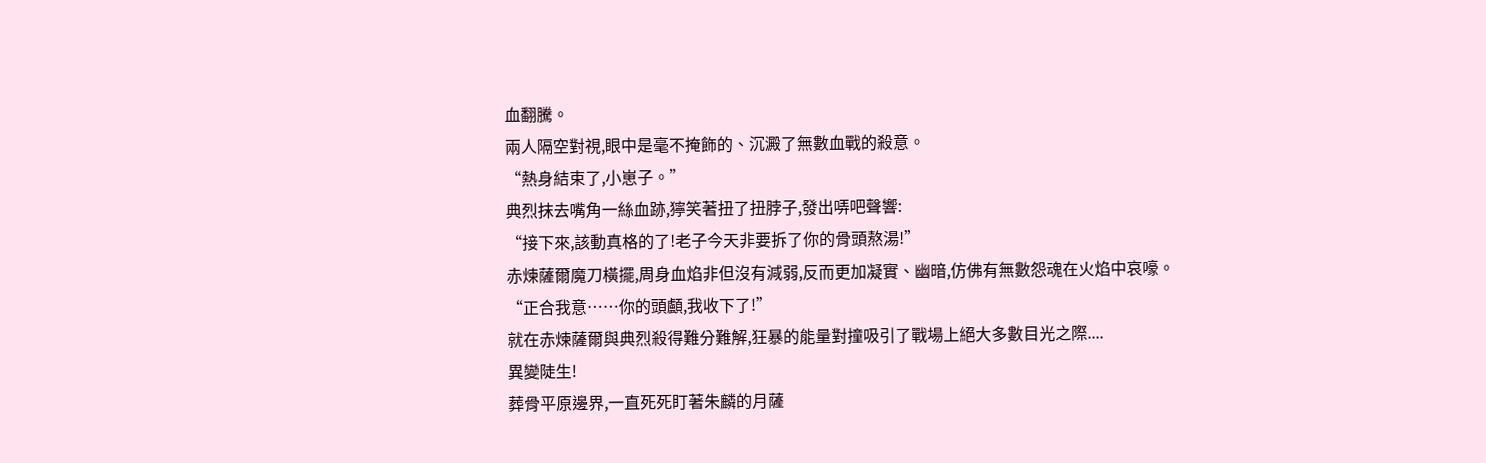血翻騰。
兩人隔空對視,眼中是毫不掩飾的、沉澱了無數血戰的殺意。
“熱身結束了,小崽子。”
典烈抹去嘴角一絲血跡,獰笑著扭了扭脖子,發出哢吧聲響:
“接下來,該動真格的了!老子今天非要拆了你的骨頭熬湯!”
赤煉薩爾魔刀橫擺,周身血焰非但沒有減弱,反而更加凝實、幽暗,仿佛有無數怨魂在火焰中哀嚎。
“正合我意……你的頭顱,我收下了!”
就在赤煉薩爾與典烈殺得難分難解,狂暴的能量對撞吸引了戰場上絕大多數目光之際....
異變陡生!
葬骨平原邊界,一直死死盯著朱麟的月薩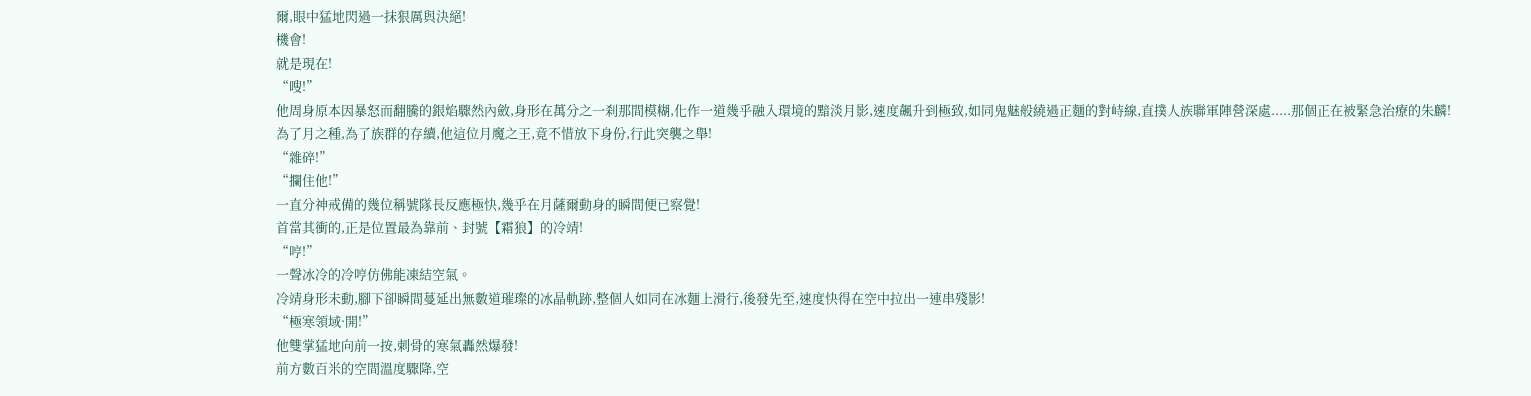爾,眼中猛地閃過一抹狠厲與決絕!
機會!
就是現在!
“嗖!”
他周身原本因暴怒而翻騰的銀焰驟然內斂,身形在萬分之一刹那間模糊,化作一道幾乎融入環境的黯淡月影,速度飆升到極致,如同鬼魅般繞過正麵的對峙線,直撲人族聯軍陣營深處.....那個正在被緊急治療的朱麟!
為了月之種,為了族群的存續,他這位月魔之王,竟不惜放下身份,行此突襲之舉!
“雜碎!”
“攔住他!”
一直分神戒備的幾位稱號隊長反應極快,幾乎在月薩爾動身的瞬間便已察覺!
首當其衝的,正是位置最為靠前、封號【霜狼】的冷靖!
“哼!”
一聲冰冷的冷哼仿佛能凍結空氣。
冷靖身形未動,腳下卻瞬間蔓延出無數道璀璨的冰晶軌跡,整個人如同在冰麵上滑行,後發先至,速度快得在空中拉出一連串殘影!
“極寒領域·開!”
他雙掌猛地向前一按,刺骨的寒氣轟然爆發!
前方數百米的空間溫度驟降,空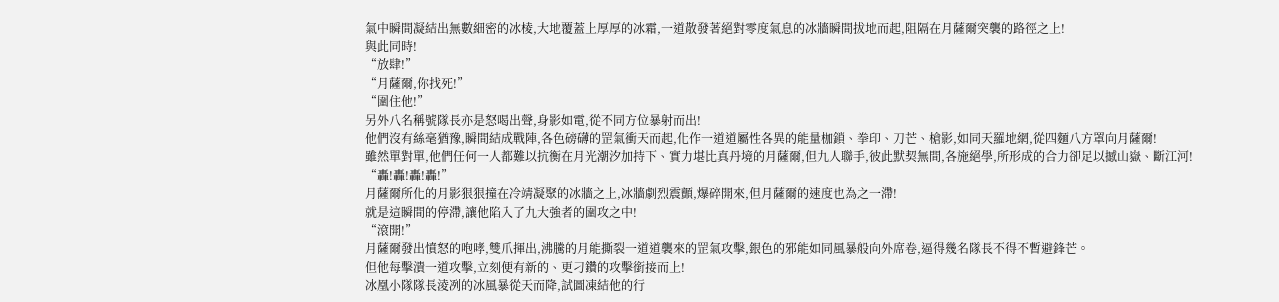氣中瞬間凝結出無數細密的冰棱,大地覆蓋上厚厚的冰霜,一道散發著絕對零度氣息的冰牆瞬間拔地而起,阻隔在月薩爾突襲的路徑之上!
與此同時!
“放肆!”
“月薩爾,你找死!”
“圍住他!”
另外八名稱號隊長亦是怒喝出聲,身影如電,從不同方位暴射而出!
他們沒有絲毫猶豫,瞬間結成戰陣,各色磅礴的罡氣衝天而起,化作一道道屬性各異的能量枷鎖、拳印、刀芒、槍影,如同天羅地網,從四麵八方罩向月薩爾!
雖然單對單,他們任何一人都難以抗衡在月光潮汐加持下、實力堪比真丹境的月薩爾,但九人聯手,彼此默契無間,各施絕學,所形成的合力卻足以撼山嶽、斷江河!
“轟!轟!轟!轟!”
月薩爾所化的月影狠狠撞在冷靖凝聚的冰牆之上,冰牆劇烈震顫,爆碎開來,但月薩爾的速度也為之一滯!
就是這瞬間的停滯,讓他陷入了九大強者的圍攻之中!
“滾開!”
月薩爾發出憤怒的咆哮,雙爪揮出,沸騰的月能撕裂一道道襲來的罡氣攻擊,銀色的邪能如同風暴般向外席卷,逼得幾名隊長不得不暫避鋒芒。
但他每擊潰一道攻擊,立刻便有新的、更刁鑽的攻擊銜接而上!
冰凰小隊隊長淩冽的冰風暴從天而降,試圖凍結他的行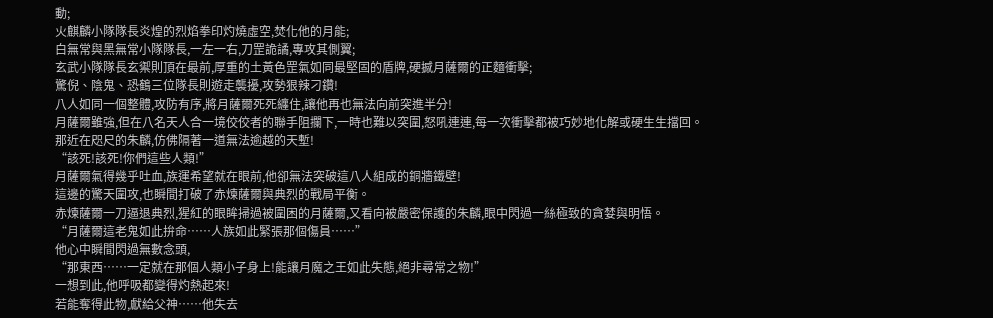動;
火麒麟小隊隊長炎煌的烈焰拳印灼燒虛空,焚化他的月能;
白無常與黑無常小隊隊長,一左一右,刀罡詭譎,專攻其側翼;
玄武小隊隊長玄禦則頂在最前,厚重的土黃色罡氣如同最堅固的盾牌,硬撼月薩爾的正麵衝擊;
驚倪、陰鬼、恐鶴三位隊長則遊走襲擾,攻勢狠辣刁鑽!
八人如同一個整體,攻防有序,將月薩爾死死纏住,讓他再也無法向前突進半分!
月薩爾雖強,但在八名天人合一境佼佼者的聯手阻攔下,一時也難以突圍,怒吼連連,每一次衝擊都被巧妙地化解或硬生生擋回。
那近在咫尺的朱麟,仿佛隔著一道無法逾越的天塹!
“該死!該死!你們這些人類!”
月薩爾氣得幾乎吐血,族運希望就在眼前,他卻無法突破這八人組成的銅牆鐵壁!
這邊的驚天圍攻,也瞬間打破了赤煉薩爾與典烈的戰局平衡。
赤煉薩爾一刀逼退典烈,猩紅的眼眸掃過被圍困的月薩爾,又看向被嚴密保護的朱麟,眼中閃過一絲極致的貪婪與明悟。
“月薩爾這老鬼如此拚命……人族如此緊張那個傷員……”
他心中瞬間閃過無數念頭,
“那東西……一定就在那個人類小子身上!能讓月魔之王如此失態,絕非尋常之物!”
一想到此,他呼吸都變得灼熱起來!
若能奪得此物,獻給父神……他失去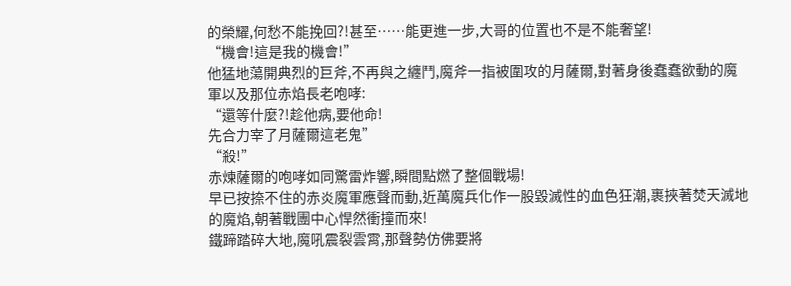的榮耀,何愁不能挽回?!甚至……能更進一步,大哥的位置也不是不能奢望!
“機會!這是我的機會!”
他猛地蕩開典烈的巨斧,不再與之纏鬥,魔斧一指被圍攻的月薩爾,對著身後蠢蠢欲動的魔軍以及那位赤焰長老咆哮:
“還等什麼?!趁他病,要他命!
先合力宰了月薩爾這老鬼”
“殺!”
赤煉薩爾的咆哮如同驚雷炸響,瞬間點燃了整個戰場!
早已按捺不住的赤炎魔軍應聲而動,近萬魔兵化作一股毀滅性的血色狂潮,裹挾著焚天滅地的魔焰,朝著戰團中心悍然衝撞而來!
鐵蹄踏碎大地,魔吼震裂雲霄,那聲勢仿佛要將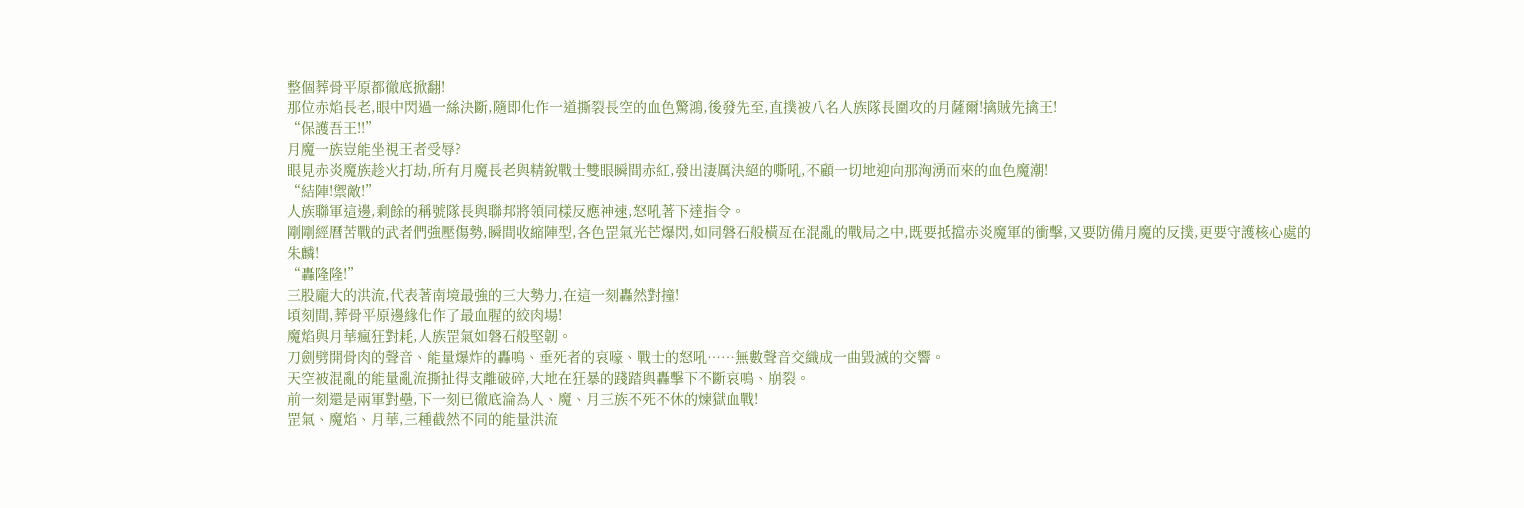整個葬骨平原都徹底掀翻!
那位赤焰長老,眼中閃過一絲決斷,隨即化作一道撕裂長空的血色驚鴻,後發先至,直撲被八名人族隊長圍攻的月薩爾!擒賊先擒王!
“保護吾王!!”
月魔一族豈能坐視王者受辱?
眼見赤炎魔族趁火打劫,所有月魔長老與精銳戰士雙眼瞬間赤紅,發出淒厲決絕的嘶吼,不顧一切地迎向那洶湧而來的血色魔潮!
“結陣!禦敵!”
人族聯軍這邊,剩餘的稱號隊長與聯邦將領同樣反應神速,怒吼著下達指令。
剛剛經曆苦戰的武者們強壓傷勢,瞬間收縮陣型,各色罡氣光芒爆閃,如同磐石般橫亙在混亂的戰局之中,既要抵擋赤炎魔軍的衝擊,又要防備月魔的反撲,更要守護核心處的朱麟!
“轟隆隆!”
三股龐大的洪流,代表著南境最強的三大勢力,在這一刻轟然對撞!
頃刻間,葬骨平原邊緣化作了最血腥的絞肉場!
魔焰與月華瘋狂對耗,人族罡氣如磐石般堅韌。
刀劍劈開骨肉的聲音、能量爆炸的轟鳴、垂死者的哀嚎、戰士的怒吼……無數聲音交織成一曲毀滅的交響。
天空被混亂的能量亂流撕扯得支離破碎,大地在狂暴的踐踏與轟擊下不斷哀鳴、崩裂。
前一刻還是兩軍對壘,下一刻已徹底淪為人、魔、月三族不死不休的煉獄血戰!
罡氣、魔焰、月華,三種截然不同的能量洪流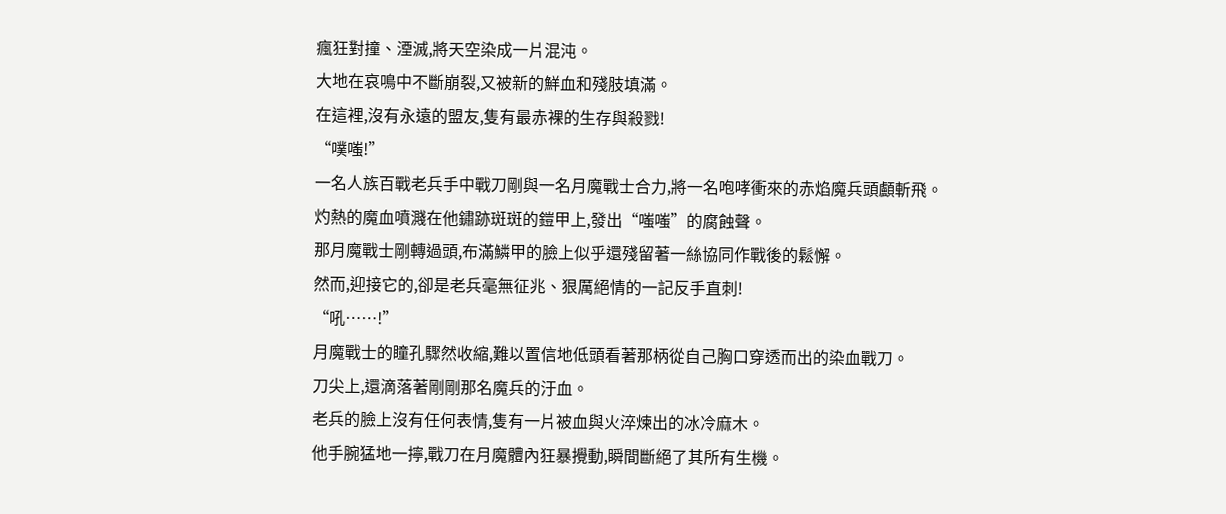瘋狂對撞、湮滅,將天空染成一片混沌。
大地在哀鳴中不斷崩裂,又被新的鮮血和殘肢填滿。
在這裡,沒有永遠的盟友,隻有最赤裸的生存與殺戮!
“噗嗤!”
一名人族百戰老兵手中戰刀剛與一名月魔戰士合力,將一名咆哮衝來的赤焰魔兵頭顱斬飛。
灼熱的魔血噴濺在他鏽跡斑斑的鎧甲上,發出“嗤嗤”的腐蝕聲。
那月魔戰士剛轉過頭,布滿鱗甲的臉上似乎還殘留著一絲協同作戰後的鬆懈。
然而,迎接它的,卻是老兵毫無征兆、狠厲絕情的一記反手直刺!
“吼……!”
月魔戰士的瞳孔驟然收縮,難以置信地低頭看著那柄從自己胸口穿透而出的染血戰刀。
刀尖上,還滴落著剛剛那名魔兵的汙血。
老兵的臉上沒有任何表情,隻有一片被血與火淬煉出的冰冷麻木。
他手腕猛地一擰,戰刀在月魔體內狂暴攪動,瞬間斷絕了其所有生機。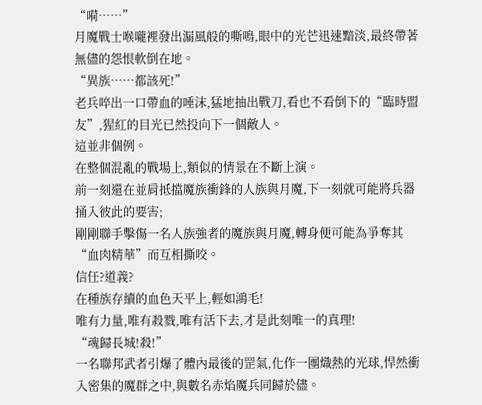“嗬……”
月魔戰士喉嚨裡發出漏風般的嘶鳴,眼中的光芒迅速黯淡,最終帶著無儘的怨恨軟倒在地。
“異族……都該死!”
老兵啐出一口帶血的唾沫,猛地抽出戰刀,看也不看倒下的“臨時盟友”,猩紅的目光已然投向下一個敵人。
這並非個例。
在整個混亂的戰場上,類似的情景在不斷上演。
前一刻還在並肩抵擋魔族衝鋒的人族與月魔,下一刻就可能將兵器捅入彼此的要害;
剛剛聯手擊傷一名人族強者的魔族與月魔,轉身便可能為爭奪其“血肉精華”而互相撕咬。
信任?道義?
在種族存續的血色天平上,輕如鴻毛!
唯有力量,唯有殺戮,唯有活下去,才是此刻唯一的真理!
“魂歸長城!殺!”
一名聯邦武者引爆了體內最後的罡氣,化作一團熾熱的光球,悍然衝入密集的魔群之中,與數名赤焰魔兵同歸於儘。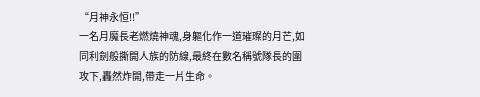“月神永恒!!”
一名月魔長老燃燒神魂,身軀化作一道璀璨的月芒,如同利劍般撕開人族的防線,最終在數名稱號隊長的圍攻下,轟然炸開,帶走一片生命。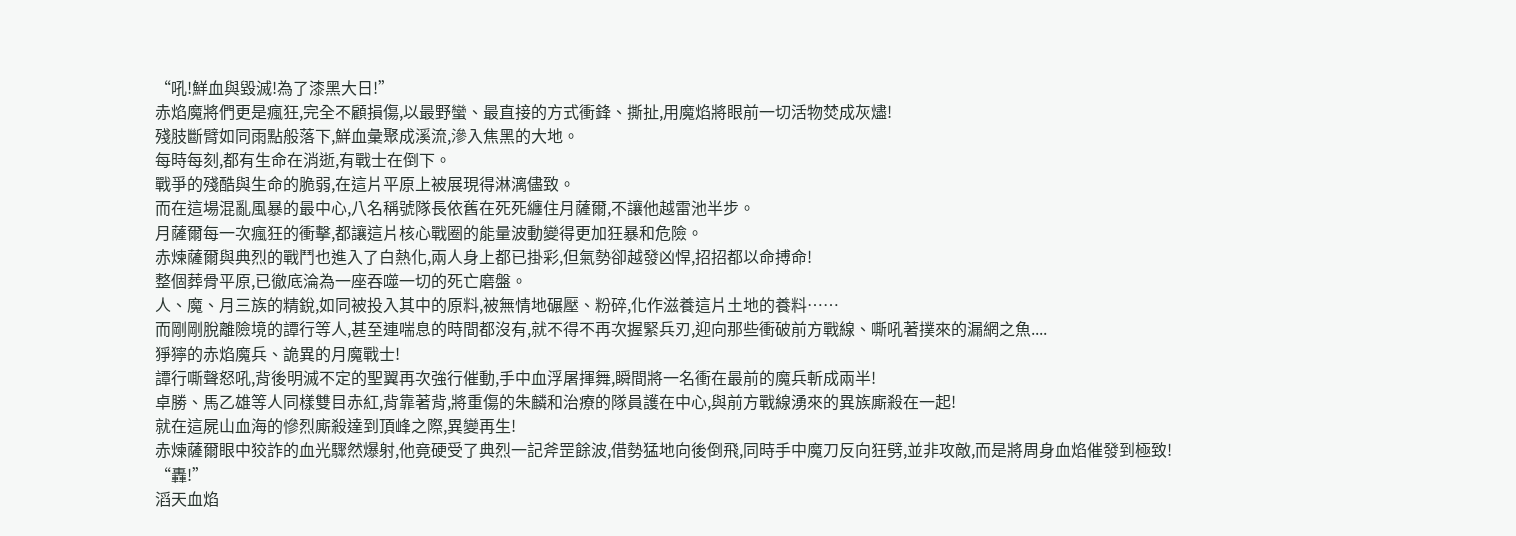“吼!鮮血與毀滅!為了漆黑大日!”
赤焰魔將們更是瘋狂,完全不顧損傷,以最野蠻、最直接的方式衝鋒、撕扯,用魔焰將眼前一切活物焚成灰燼!
殘肢斷臂如同雨點般落下,鮮血彙聚成溪流,滲入焦黑的大地。
每時每刻,都有生命在消逝,有戰士在倒下。
戰爭的殘酷與生命的脆弱,在這片平原上被展現得淋漓儘致。
而在這場混亂風暴的最中心,八名稱號隊長依舊在死死纏住月薩爾,不讓他越雷池半步。
月薩爾每一次瘋狂的衝擊,都讓這片核心戰圈的能量波動變得更加狂暴和危險。
赤煉薩爾與典烈的戰鬥也進入了白熱化,兩人身上都已掛彩,但氣勢卻越發凶悍,招招都以命搏命!
整個葬骨平原,已徹底淪為一座吞噬一切的死亡磨盤。
人、魔、月三族的精銳,如同被投入其中的原料,被無情地碾壓、粉碎,化作滋養這片土地的養料……
而剛剛脫離險境的譚行等人,甚至連喘息的時間都沒有,就不得不再次握緊兵刃,迎向那些衝破前方戰線、嘶吼著撲來的漏網之魚....
猙獰的赤焰魔兵、詭異的月魔戰士!
譚行嘶聲怒吼,背後明滅不定的聖翼再次強行催動,手中血浮屠揮舞,瞬間將一名衝在最前的魔兵斬成兩半!
卓勝、馬乙雄等人同樣雙目赤紅,背靠著背,將重傷的朱麟和治療的隊員護在中心,與前方戰線湧來的異族廝殺在一起!
就在這屍山血海的慘烈廝殺達到頂峰之際,異變再生!
赤煉薩爾眼中狡詐的血光驟然爆射,他竟硬受了典烈一記斧罡餘波,借勢猛地向後倒飛,同時手中魔刀反向狂劈,並非攻敵,而是將周身血焰催發到極致!
“轟!”
滔天血焰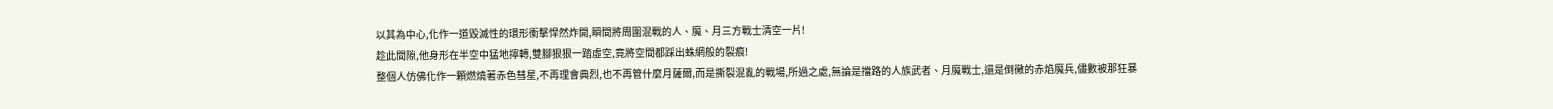以其為中心,化作一道毀滅性的環形衝擊悍然炸開,瞬間將周圍混戰的人、魔、月三方戰士清空一片!
趁此間隙,他身形在半空中猛地擰轉,雙腳狠狠一踏虛空,竟將空間都踩出蛛網般的裂痕!
整個人仿佛化作一顆燃燒著赤色彗星,不再理會典烈,也不再管什麼月薩爾,而是撕裂混亂的戰場,所過之處,無論是擋路的人族武者、月魔戰士,還是倒黴的赤焰魔兵,儘數被那狂暴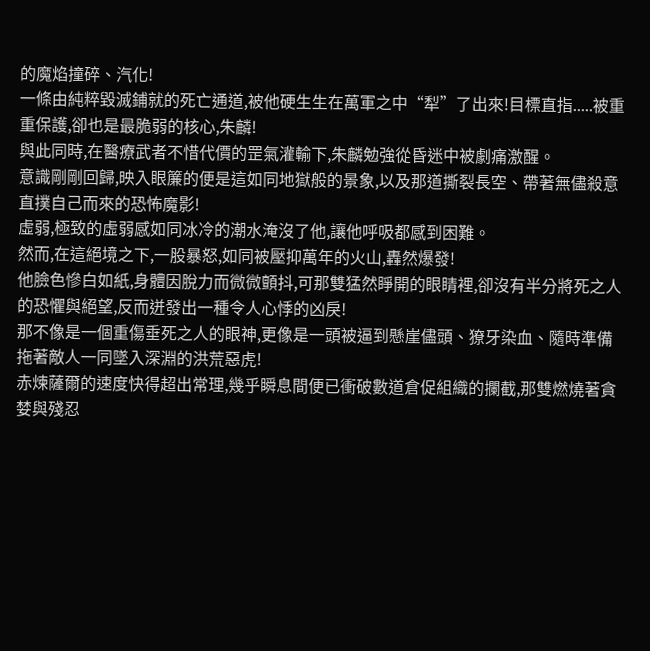的魔焰撞碎、汽化!
一條由純粹毀滅鋪就的死亡通道,被他硬生生在萬軍之中“犁”了出來!目標直指.....被重重保護,卻也是最脆弱的核心,朱麟!
與此同時,在醫療武者不惜代價的罡氣灌輸下,朱麟勉強從昏迷中被劇痛激醒。
意識剛剛回歸,映入眼簾的便是這如同地獄般的景象,以及那道撕裂長空、帶著無儘殺意直撲自己而來的恐怖魔影!
虛弱,極致的虛弱感如同冰冷的潮水淹沒了他,讓他呼吸都感到困難。
然而,在這絕境之下,一股暴怒,如同被壓抑萬年的火山,轟然爆發!
他臉色慘白如紙,身體因脫力而微微顫抖,可那雙猛然睜開的眼睛裡,卻沒有半分將死之人的恐懼與絕望,反而迸發出一種令人心悸的凶戾!
那不像是一個重傷垂死之人的眼神,更像是一頭被逼到懸崖儘頭、獠牙染血、隨時準備拖著敵人一同墜入深淵的洪荒惡虎!
赤煉薩爾的速度快得超出常理,幾乎瞬息間便已衝破數道倉促組織的攔截,那雙燃燒著貪婪與殘忍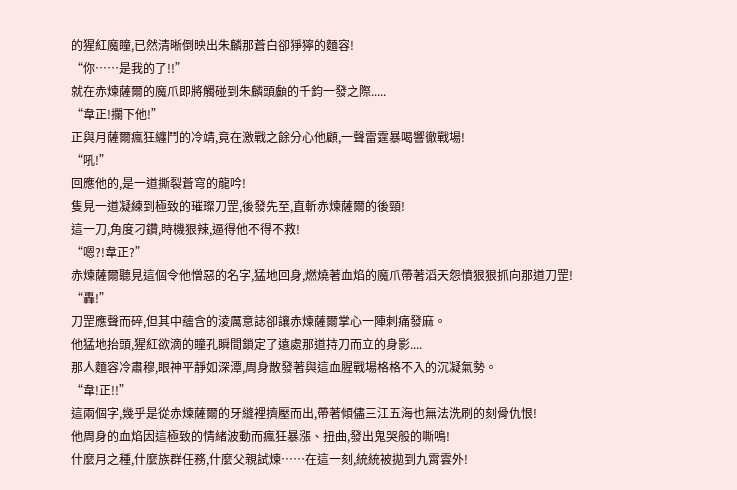的猩紅魔瞳,已然清晰倒映出朱麟那蒼白卻猙獰的麵容!
“你……是我的了!!”
就在赤煉薩爾的魔爪即將觸碰到朱麟頭顱的千鈞一發之際.....
“韋正!攔下他!”
正與月薩爾瘋狂纏鬥的冷靖,竟在激戰之餘分心他顧,一聲雷霆暴喝響徹戰場!
“吼!”
回應他的,是一道撕裂蒼穹的龍吟!
隻見一道凝練到極致的璀璨刀罡,後發先至,直斬赤煉薩爾的後頸!
這一刀,角度刁鑽,時機狠辣,逼得他不得不救!
“嗯?!韋正?”
赤煉薩爾聽見這個令他憎惡的名字,猛地回身,燃燒著血焰的魔爪帶著滔天怨憤狠狠抓向那道刀罡!
“轟!”
刀罡應聲而碎,但其中蘊含的淩厲意誌卻讓赤煉薩爾掌心一陣刺痛發麻。
他猛地抬頭,猩紅欲滴的瞳孔瞬間鎖定了遠處那道持刀而立的身影....
那人麵容冷肅穆,眼神平靜如深潭,周身散發著與這血腥戰場格格不入的沉凝氣勢。
“韋!正!!”
這兩個字,幾乎是從赤煉薩爾的牙縫裡擠壓而出,帶著傾儘三江五海也無法洗刷的刻骨仇恨!
他周身的血焰因這極致的情緒波動而瘋狂暴漲、扭曲,發出鬼哭般的嘶鳴!
什麼月之種,什麼族群任務,什麼父親試煉……在這一刻,統統被拋到九霄雲外!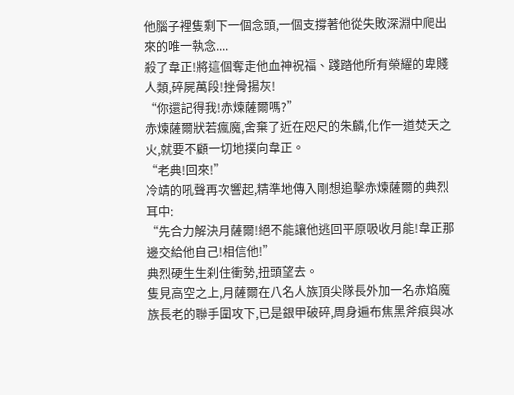他腦子裡隻剩下一個念頭,一個支撐著他從失敗深淵中爬出來的唯一執念....
殺了韋正!將這個奪走他血神祝福、踐踏他所有榮耀的卑賤人類,碎屍萬段!挫骨揚灰!
“你還記得我!赤煉薩爾嗎?”
赤煉薩爾狀若瘋魔,舍棄了近在咫尺的朱麟,化作一道焚天之火,就要不顧一切地撲向韋正。
“老典!回來!”
冷靖的吼聲再次響起,精準地傳入剛想追擊赤煉薩爾的典烈耳中:
“先合力解決月薩爾!絕不能讓他逃回平原吸收月能!韋正那邊交給他自己!相信他!”
典烈硬生生刹住衝勢,扭頭望去。
隻見高空之上,月薩爾在八名人族頂尖隊長外加一名赤焰魔族長老的聯手圍攻下,已是銀甲破碎,周身遍布焦黑斧痕與冰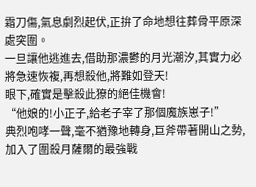霜刀傷,氣息劇烈起伏,正拚了命地想往葬骨平原深處突圍。
一旦讓他逃進去,借助那濃鬱的月光潮汐,其實力必將急速恢複,再想殺他,將難如登天!
眼下,確實是擊殺此獠的絕佳機會!
“他娘的!小正子,給老子宰了那個魔族崽子!”
典烈咆哮一聲,毫不猶豫地轉身,巨斧帶著開山之勢,加入了圍殺月薩爾的最強戰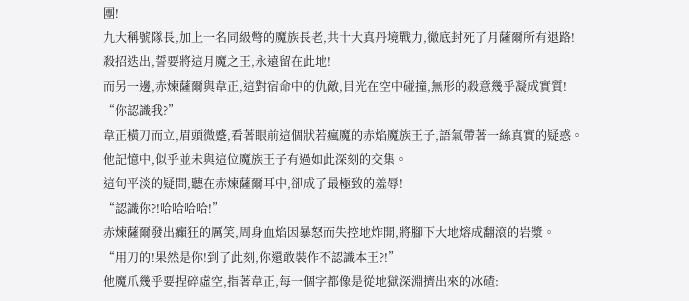團!
九大稱號隊長,加上一名同級彆的魔族長老,共十大真丹境戰力,徹底封死了月薩爾所有退路!
殺招迭出,誓要將這月魔之王,永遠留在此地!
而另一邊,赤煉薩爾與韋正,這對宿命中的仇敵,目光在空中碰撞,無形的殺意幾乎凝成實質!
“你認識我?”
韋正橫刀而立,眉頭微蹙,看著眼前這個狀若瘋魔的赤焰魔族王子,語氣帶著一絲真實的疑惑。
他記憶中,似乎並未與這位魔族王子有過如此深刻的交集。
這句平淡的疑問,聽在赤煉薩爾耳中,卻成了最極致的羞辱!
“認識你?!哈哈哈哈!”
赤煉薩爾發出癲狂的厲笑,周身血焰因暴怒而失控地炸開,將腳下大地熔成翻滾的岩漿。
“用刀的!果然是你!到了此刻,你還敢裝作不認識本王?!”
他魔爪幾乎要捏碎虛空,指著韋正,每一個字都像是從地獄深淵擠出來的冰碴: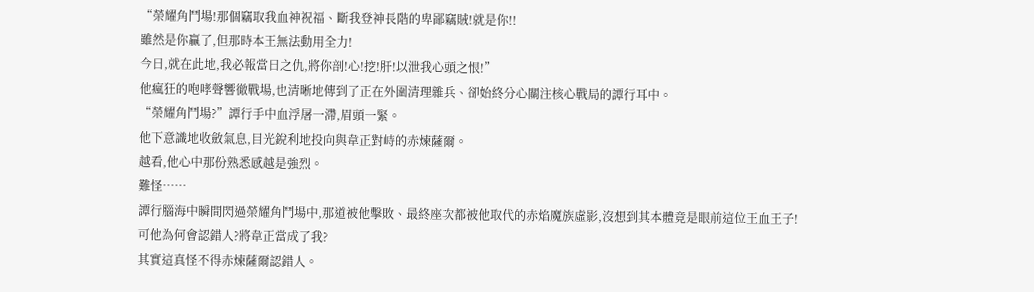“榮耀角鬥場!那個竊取我血神祝福、斷我登神長階的卑鄙竊賊!就是你!!
雖然是你贏了,但那時本王無法動用全力!
今日,就在此地,我必報當日之仇,將你剖!心!挖!肝!以泄我心頭之恨!”
他瘋狂的咆哮聲響徹戰場,也清晰地傳到了正在外圍清理雜兵、卻始終分心關注核心戰局的譚行耳中。
“榮耀角鬥場?”譚行手中血浮屠一滯,眉頭一緊。
他下意識地收斂氣息,目光銳利地投向與韋正對峙的赤煉薩爾。
越看,他心中那份熟悉感越是強烈。
難怪……
譚行腦海中瞬間閃過榮耀角鬥場中,那道被他擊敗、最終座次都被他取代的赤焰魔族虛影,沒想到其本體竟是眼前這位王血王子!
可他為何會認錯人?將韋正當成了我?
其實這真怪不得赤煉薩爾認錯人。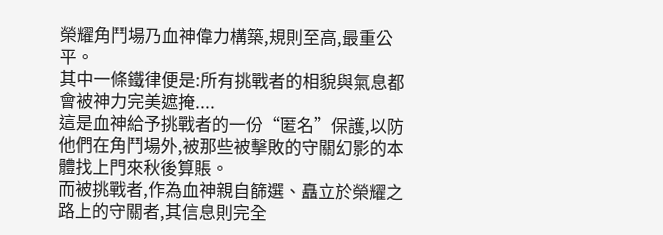榮耀角鬥場乃血神偉力構築,規則至高,最重公平。
其中一條鐵律便是:所有挑戰者的相貌與氣息都會被神力完美遮掩....
這是血神給予挑戰者的一份“匿名”保護,以防他們在角鬥場外,被那些被擊敗的守關幻影的本體找上門來秋後算賬。
而被挑戰者,作為血神親自篩選、矗立於榮耀之路上的守關者,其信息則完全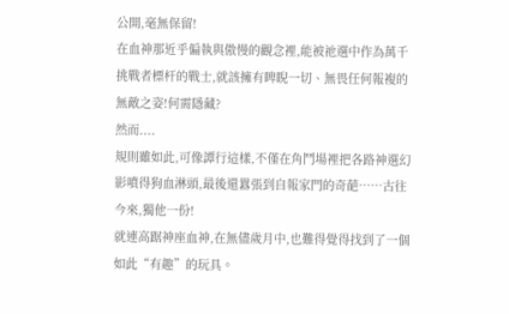公開,毫無保留!
在血神那近乎偏執與傲慢的觀念裡,能被祂選中作為萬千挑戰者標杆的戰士,就該擁有睥睨一切、無畏任何報複的無敵之姿!何需隱藏?
然而....
規則雖如此,可像譚行這樣,不僅在角鬥場裡把各路神選幻影噴得狗血淋頭,最後還囂張到自報家門的奇葩……古往今來,獨他一份!
就連高踞神座血神,在無儘歲月中,也難得覺得找到了一個如此“有趣”的玩具。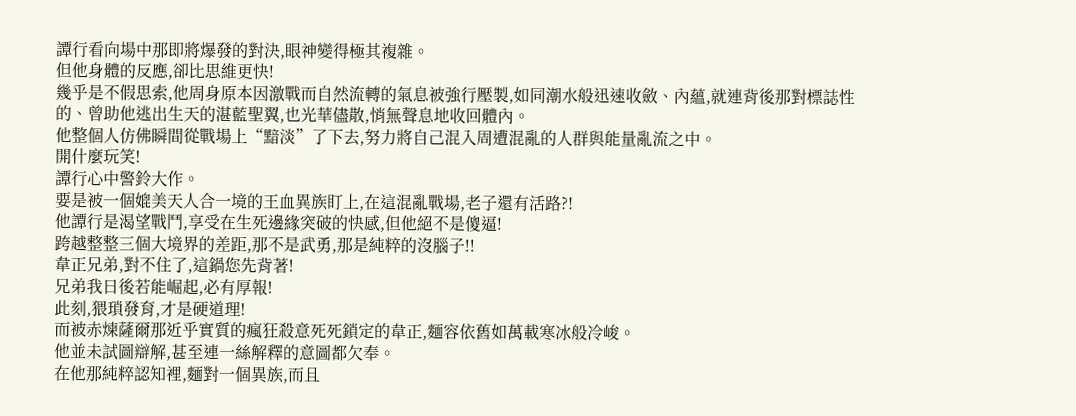譚行看向場中那即將爆發的對決,眼神變得極其複雜。
但他身體的反應,卻比思維更快!
幾乎是不假思索,他周身原本因激戰而自然流轉的氣息被強行壓製,如同潮水般迅速收斂、內蘊,就連背後那對標誌性的、曾助他逃出生天的湛藍聖翼,也光華儘散,悄無聲息地收回體內。
他整個人仿佛瞬間從戰場上“黯淡”了下去,努力將自己混入周遭混亂的人群與能量亂流之中。
開什麼玩笑!
譚行心中警鈴大作。
要是被一個媲美天人合一境的王血異族盯上,在這混亂戰場,老子還有活路?!
他譚行是渴望戰鬥,享受在生死邊緣突破的快感,但他絕不是傻逼!
跨越整整三個大境界的差距,那不是武勇,那是純粹的沒腦子!!
韋正兄弟,對不住了,這鍋您先背著!
兄弟我日後若能崛起,必有厚報!
此刻,猥瑣發育,才是硬道理!
而被赤煉薩爾那近乎實質的瘋狂殺意死死鎖定的韋正,麵容依舊如萬載寒冰般冷峻。
他並未試圖辯解,甚至連一絲解釋的意圖都欠奉。
在他那純粹認知裡,麵對一個異族,而且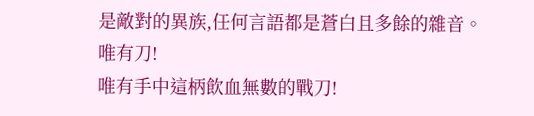是敵對的異族,任何言語都是蒼白且多餘的雜音。
唯有刀!
唯有手中這柄飲血無數的戰刀!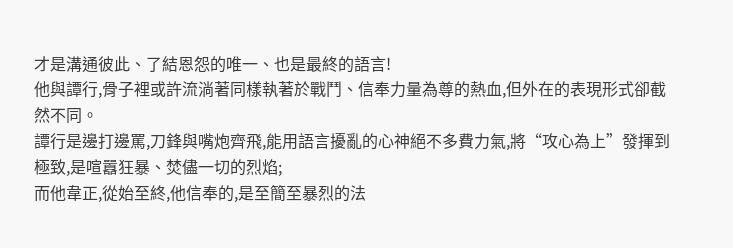才是溝通彼此、了結恩怨的唯一、也是最終的語言!
他與譚行,骨子裡或許流淌著同樣執著於戰鬥、信奉力量為尊的熱血,但外在的表現形式卻截然不同。
譚行是邊打邊罵,刀鋒與嘴炮齊飛,能用語言擾亂的心神絕不多費力氣,將“攻心為上”發揮到極致,是喧囂狂暴、焚儘一切的烈焰;
而他韋正,從始至終,他信奉的,是至簡至暴烈的法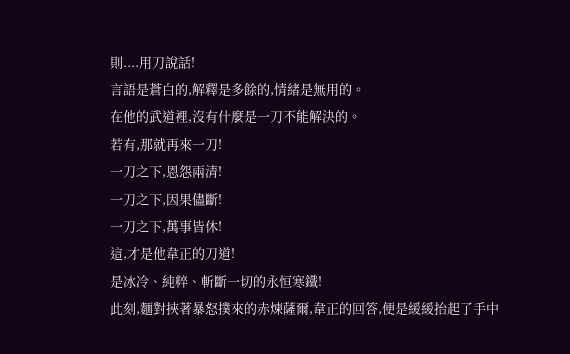則....用刀說話!
言語是蒼白的,解釋是多餘的,情緒是無用的。
在他的武道裡,沒有什麼是一刀不能解決的。
若有,那就再來一刀!
一刀之下,恩怨兩清!
一刀之下,因果儘斷!
一刀之下,萬事皆休!
這,才是他韋正的刀道!
是冰冷、純粹、斬斷一切的永恒寒鐵!
此刻,麵對挾著暴怒撲來的赤煉薩爾,韋正的回答,便是緩緩抬起了手中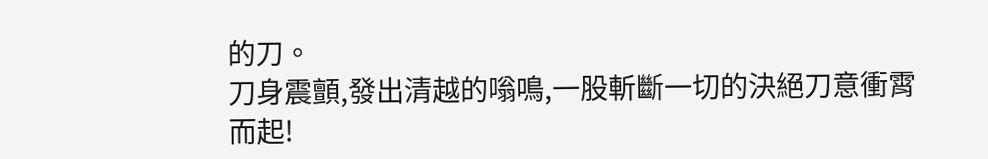的刀。
刀身震顫,發出清越的嗡鳴,一股斬斷一切的決絕刀意衝霄而起!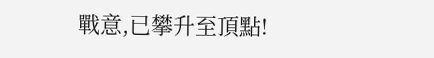戰意,已攀升至頂點!